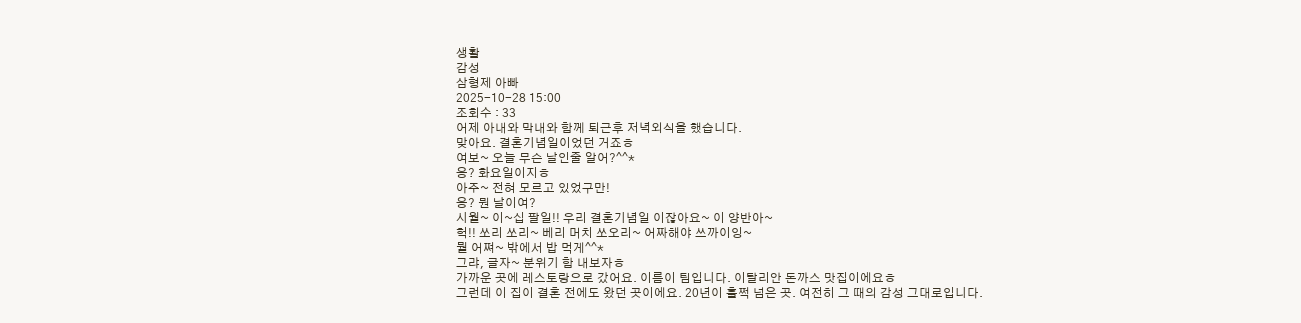생활
감성
삼형제 아빠
2025-10-28 15:00
조회수 : 33
어제 아내와 막내와 함께 퇴근후 저녁외식을 했습니다.
맞아요. 결혼기념일이었던 거죠ㅎ
여보~ 오늘 무슨 날인줄 알어?^^*
응? 화요일이지ㅎ
아주~ 전혀 모르고 있었구만!
응? 뭔 날이여?
시월~ 이~십 팔일!! 우리 결혼기념일 이잖아요~ 이 양반아~
헉!! 쏘리 쏘리~ 베리 머치 쏘오리~ 어짜해야 쓰까이잉~
뭘 어쪄~ 밖에서 밥 먹게^^*
그랴, 글자~ 분위기 함 내보자ㅎ
가까운 곳에 레스토랑으로 갔어요. 이름이 팀입니다. 이탈리안 돈까스 맛집이에요ㅎ
그런데 이 집이 결혼 전에도 왔던 곳이에요. 20년이 훌쩍 넘은 곳. 여전히 그 때의 감성 그대로입니다.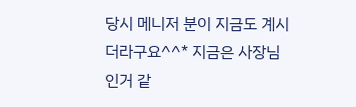당시 메니저 분이 지금도 계시더라구요^^* 지금은 사장님인거 같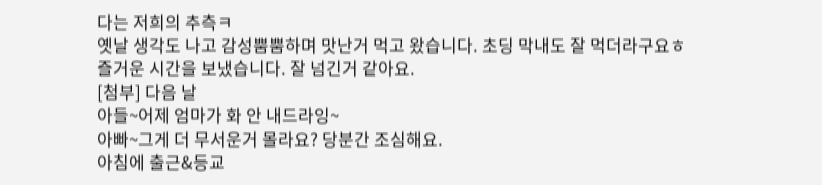다는 저희의 추측ㅋ
옛날 생각도 나고 감성뿜뿜하며 맛난거 먹고 왔습니다. 초딩 막내도 잘 먹더라구요ㅎ
즐거운 시간을 보냈습니다. 잘 넘긴거 같아요.
[첨부] 다음 날
아들~어제 엄마가 화 안 내드라잉~
아빠~그게 더 무서운거 몰라요? 당분간 조심해요.
아침에 출근&등교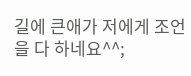길에 큰애가 저에게 조언을 다 하네요^^;